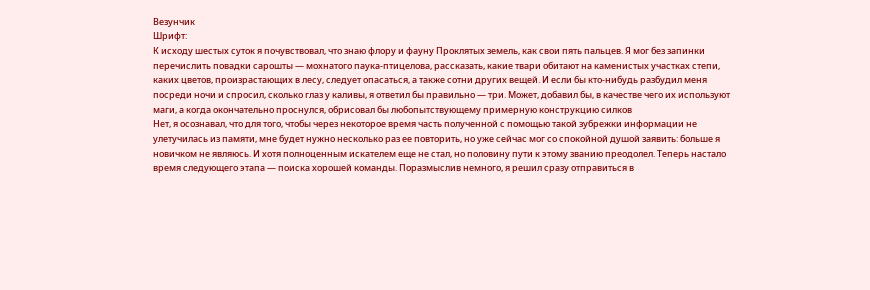Везунчик
Шрифт:
К исходу шестых суток я почувствовал, что знаю флору и фауну Проклятых земель, как свои пять пальцев. Я мог без запинки перечислить повадки сарошты — мохнатого паука-птицелова, рассказать, какие твари обитают на каменистых участках степи, каких цветов, произрастающих в лесу, следует опасаться, а также сотни других вещей. И если бы кто-нибудь разбудил меня посреди ночи и спросил, сколько глаз у каливы, я ответил бы правильно — три. Может, добавил бы, в качестве чего их используют маги, а когда окончательно проснулся, обрисовал бы любопытствующему примерную конструкцию силков
Нет, я осознавал, что для того, чтобы через некоторое время часть полученной с помощью такой зубрежки информации не улетучилась из памяти, мне будет нужно несколько раз ее повторить, но уже сейчас мог со спокойной душой заявить: больше я новичком не являюсь. И хотя полноценным искателем еще не стал, но половину пути к этому званию преодолел. Теперь настало время следующего этапа — поиска хорошей команды. Поразмыслив немного, я решил сразу отправиться в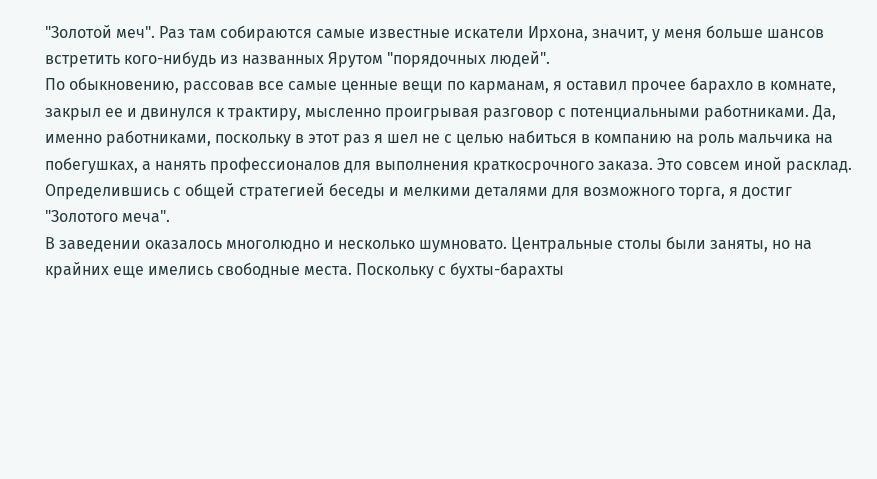"Золотой меч". Раз там собираются самые известные искатели Ирхона, значит, у меня больше шансов встретить кого-нибудь из названных Ярутом "порядочных людей".
По обыкновению, рассовав все самые ценные вещи по карманам, я оставил прочее барахло в комнате, закрыл ее и двинулся к трактиру, мысленно проигрывая разговор с потенциальными работниками. Да, именно работниками, поскольку в этот раз я шел не с целью набиться в компанию на роль мальчика на побегушках, а нанять профессионалов для выполнения краткосрочного заказа. Это совсем иной расклад. Определившись с общей стратегией беседы и мелкими деталями для возможного торга, я достиг "Золотого меча".
В заведении оказалось многолюдно и несколько шумновато. Центральные столы были заняты, но на крайних еще имелись свободные места. Поскольку с бухты-барахты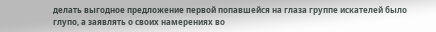делать выгодное предложение первой попавшейся на глаза группе искателей было глупо, а заявлять о своих намерениях во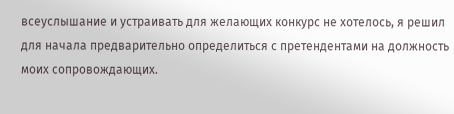всеуслышание и устраивать для желающих конкурс не хотелось, я решил для начала предварительно определиться с претендентами на должность моих сопровождающих.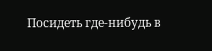Посидеть где-нибудь в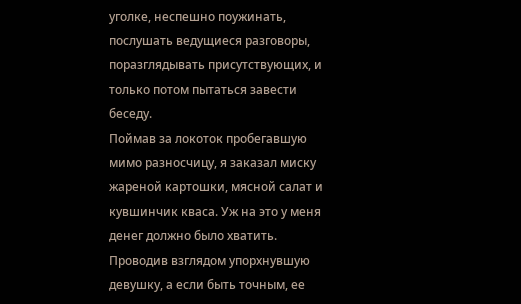уголке, неспешно поужинать, послушать ведущиеся разговоры, поразглядывать присутствующих, и только потом пытаться завести беседу.
Поймав за локоток пробегавшую мимо разносчицу, я заказал миску жареной картошки, мясной салат и кувшинчик кваса. Уж на это у меня денег должно было хватить. Проводив взглядом упорхнувшую девушку, а если быть точным, ее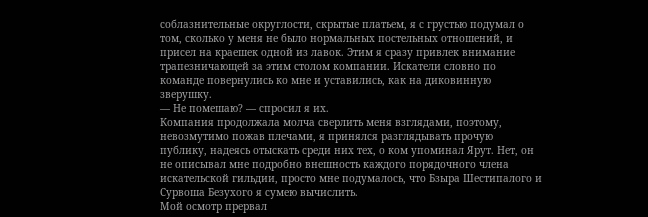соблазнительные округлости, скрытые платьем, я с грустью подумал о том, сколько у меня не было нормальных постельных отношений, и присел на краешек одной из лавок. Этим я сразу привлек внимание трапезничающей за этим столом компании. Искатели словно по команде повернулись ко мне и уставились, как на диковинную зверушку.
— Не помешаю? — спросил я их.
Компания продолжала молча сверлить меня взглядами, поэтому, невозмутимо пожав плечами, я принялся разглядывать прочую публику, надеясь отыскать среди них тех, о ком упоминал Ярут. Нет, он не описывал мне подробно внешность каждого порядочного члена искательской гильдии, просто мне подумалось, что Бзыра Шестипалого и Сурвоша Безухого я сумею вычислить.
Мой осмотр прервал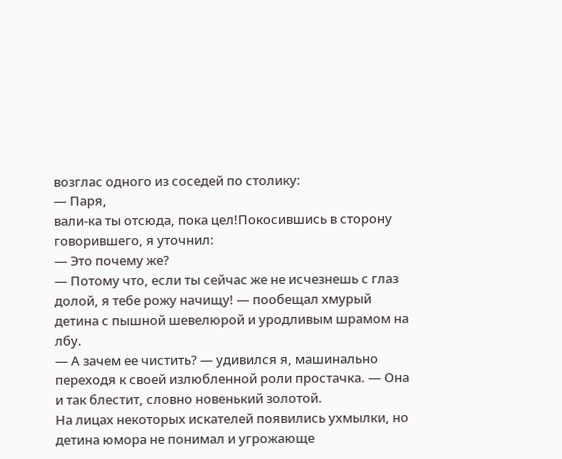возглас одного из соседей по столику:
— Паря,
вали-ка ты отсюда, пока цел!Покосившись в сторону говорившего, я уточнил:
— Это почему же?
— Потому что, если ты сейчас же не исчезнешь с глаз долой, я тебе рожу начищу! — пообещал хмурый детина с пышной шевелюрой и уродливым шрамом на лбу.
— А зачем ее чистить? — удивился я, машинально переходя к своей излюбленной роли простачка. — Она и так блестит, словно новенький золотой.
На лицах некоторых искателей появились ухмылки, но детина юмора не понимал и угрожающе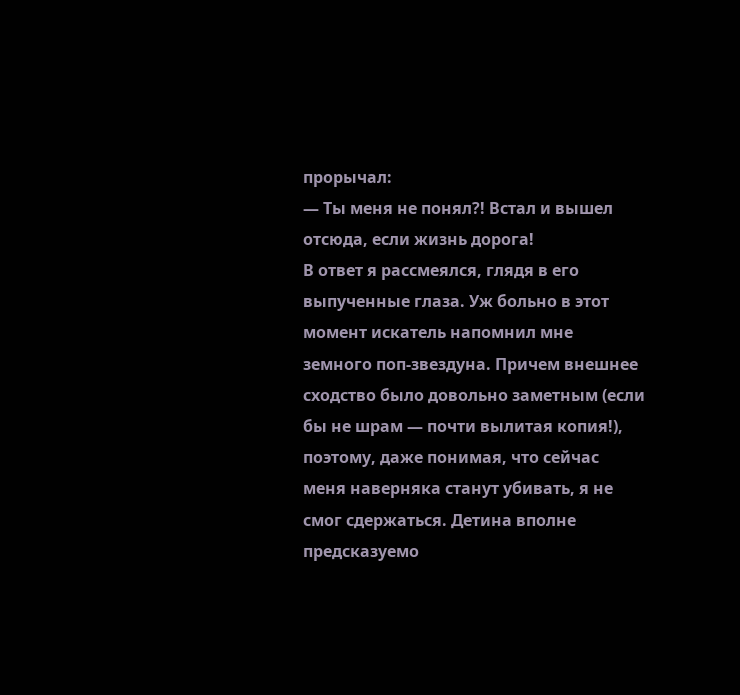прорычал:
— Ты меня не понял?! Встал и вышел отсюда, если жизнь дорога!
В ответ я рассмеялся, глядя в его выпученные глаза. Уж больно в этот момент искатель напомнил мне земного поп-звездуна. Причем внешнее сходство было довольно заметным (если бы не шрам — почти вылитая копия!), поэтому, даже понимая, что сейчас меня наверняка станут убивать, я не смог сдержаться. Детина вполне предсказуемо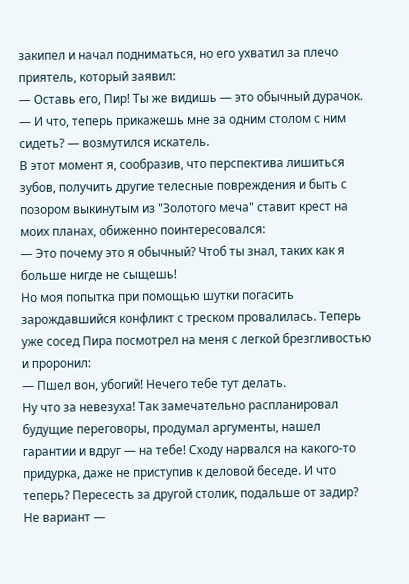закипел и начал подниматься, но его ухватил за плечо приятель, который заявил:
— Оставь его, Пир! Ты же видишь — это обычный дурачок.
— И что, теперь прикажешь мне за одним столом с ним сидеть? — возмутился искатель.
В этот момент я, сообразив, что перспектива лишиться зубов, получить другие телесные повреждения и быть с позором выкинутым из "Золотого меча" ставит крест на моих планах, обиженно поинтересовался:
— Это почему это я обычный? Чтоб ты знал, таких как я больше нигде не сыщешь!
Но моя попытка при помощью шутки погасить зарождавшийся конфликт с треском провалилась. Теперь уже сосед Пира посмотрел на меня с легкой брезгливостью и проронил:
— Пшел вон, убогий! Нечего тебе тут делать.
Ну что за невезуха! Так замечательно распланировал будущие переговоры, продумал аргументы, нашел гарантии и вдруг — на тебе! Сходу нарвался на какого-то придурка, даже не приступив к деловой беседе. И что теперь? Пересесть за другой столик, подальше от задир? Не вариант —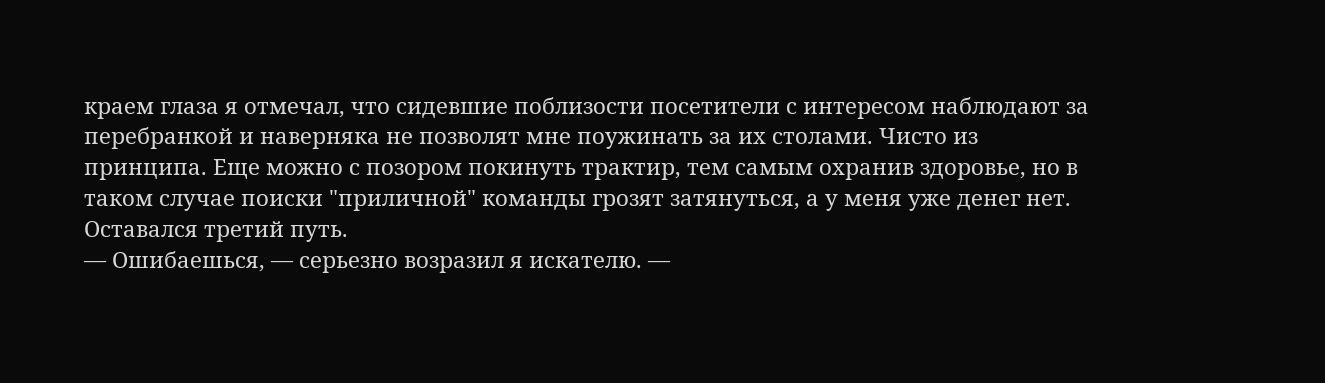краем глаза я отмечал, что сидевшие поблизости посетители с интересом наблюдают за перебранкой и наверняка не позволят мне поужинать за их столами. Чисто из принципа. Еще можно с позором покинуть трактир, тем самым охранив здоровье, но в таком случае поиски "приличной" команды грозят затянуться, а у меня уже денег нет. Оставался третий путь.
— Ошибаешься, — серьезно возразил я искателю. —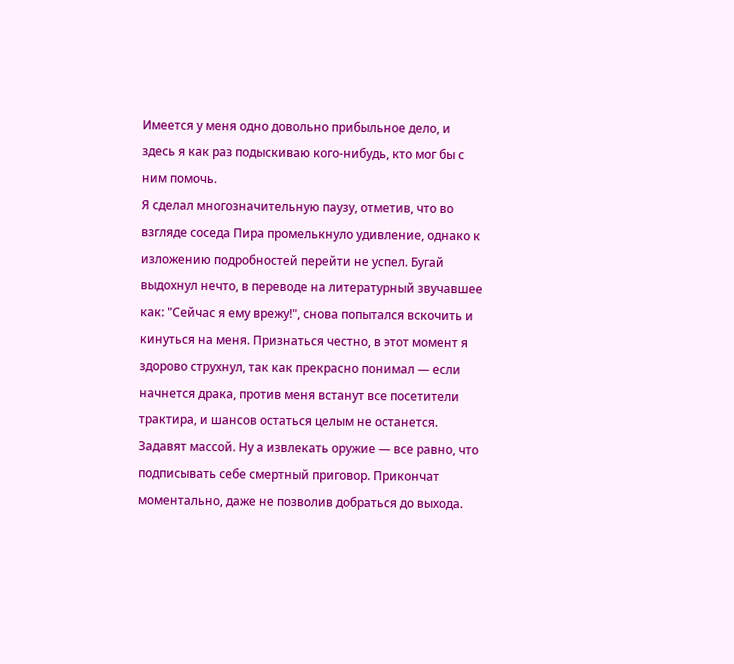Имеется у меня одно довольно прибыльное дело, и здесь я как раз подыскиваю кого-нибудь, кто мог бы с ним помочь.
Я сделал многозначительную паузу, отметив, что во взгляде соседа Пира промелькнуло удивление, однако к изложению подробностей перейти не успел. Бугай выдохнул нечто, в переводе на литературный звучавшее как: "Сейчас я ему врежу!", снова попытался вскочить и кинуться на меня. Признаться честно, в этот момент я здорово струхнул, так как прекрасно понимал — если начнется драка, против меня встанут все посетители трактира, и шансов остаться целым не останется. Задавят массой. Ну а извлекать оружие — все равно, что подписывать себе смертный приговор. Прикончат моментально, даже не позволив добраться до выхода.